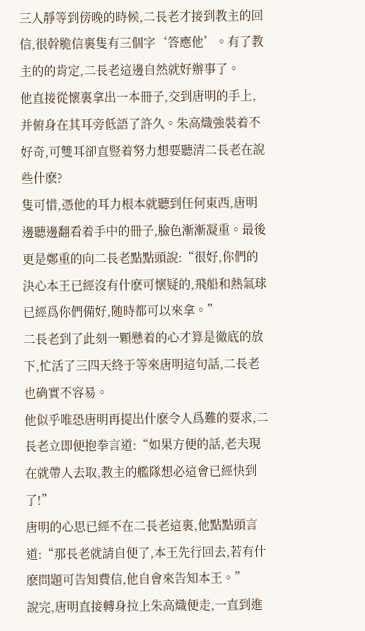三人靜等到傍晚的時候,二長老才接到教主的回信,很幹脆信裏隻有三個字‘答應他’。有了教主的的肯定,二長老這邊自然就好辦事了。
他直接從懷裏拿出一本冊子,交到唐明的手上,并俯身在其耳旁低語了許久。朱高熾強裝着不好奇,可雙耳卻直豎着努力想要聽清二長老在說些什麽?
隻可惜,憑他的耳力根本就聽到任何東西,唐明邊聽邊翻看着手中的冊子,臉色漸漸凝重。最後更是鄭重的向二長老點點頭說:“很好,你們的決心本王已經沒有什麽可懷疑的,飛船和熱氣球已經爲你們備好,随時都可以來拿。”
二長老到了此刻一顆懸着的心才算是徹底的放下,忙活了三四天終于等來唐明這句話,二長老也确實不容易。
他似乎唯恐唐明再提出什麽令人爲難的要求,二長老立即便抱拳言道:“如果方便的話,老夫現在就帶人去取,教主的艦隊想必這會已經快到了!”
唐明的心思已經不在二長老這裏,他點點頭言道:“那長老就請自便了,本王先行回去,若有什麽問題可告知費信,他自會來告知本王。”
說完,唐明直接轉身拉上朱高熾便走,一直到進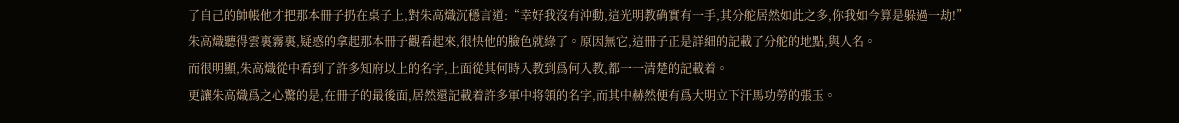了自己的帥帳他才把那本冊子扔在桌子上,對朱高熾沉穩言道:“幸好我沒有沖動,這光明教确實有一手,其分舵居然如此之多,你我如今算是躲過一劫!”
朱高熾聽得雲裏霧裏,疑惑的拿起那本冊子觀看起來,很快他的臉色就綠了。原因無它,這冊子正是詳細的記載了分舵的地點,與人名。
而很明顯,朱高熾從中看到了許多知府以上的名字,上面從其何時入教到爲何入教,都一一清楚的記載着。
更讓朱高熾爲之心驚的是,在冊子的最後面,居然還記載着許多軍中将領的名字,而其中赫然便有爲大明立下汗馬功勞的張玉。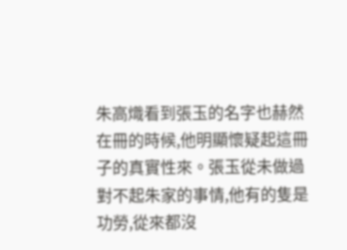朱高熾看到張玉的名字也赫然在冊的時候,他明顯懷疑起這冊子的真實性來。張玉從未做過對不起朱家的事情,他有的隻是功勞,從來都沒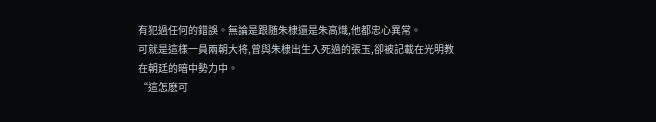有犯過任何的錯誤。無論是跟随朱棣還是朱高熾,他都忠心異常。
可就是這樣一員兩朝大将,曾與朱棣出生入死過的張玉,卻被記載在光明教在朝廷的暗中勢力中。
“這怎麽可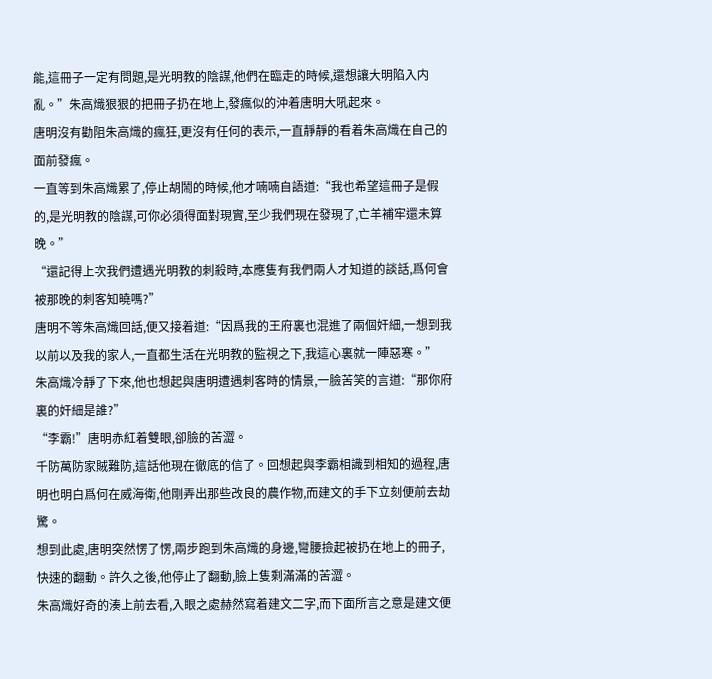能,這冊子一定有問題,是光明教的陰謀,他們在臨走的時候,還想讓大明陷入内亂。”朱高熾狠狠的把冊子扔在地上,發瘋似的沖着唐明大吼起來。
唐明沒有勸阻朱高熾的瘋狂,更沒有任何的表示,一直靜靜的看着朱高熾在自己的面前發瘋。
一直等到朱高熾累了,停止胡鬧的時候,他才喃喃自語道:“我也希望這冊子是假的,是光明教的陰謀,可你必須得面對現實,至少我們現在發現了,亡羊補牢還未算晚。”
“還記得上次我們遭遇光明教的刺殺時,本應隻有我們兩人才知道的談話,爲何會被那晚的刺客知曉嗎?”
唐明不等朱高熾回話,便又接着道:“因爲我的王府裏也混進了兩個奸細,一想到我以前以及我的家人,一直都生活在光明教的監視之下,我這心裏就一陣惡寒。”
朱高熾冷靜了下來,他也想起與唐明遭遇刺客時的情景,一臉苦笑的言道:“那你府裏的奸細是誰?”
“李霸!”唐明赤紅着雙眼,卻臉的苦澀。
千防萬防家賊難防,這話他現在徹底的信了。回想起與李霸相識到相知的過程,唐明也明白爲何在威海衛,他剛弄出那些改良的農作物,而建文的手下立刻便前去劫驚。
想到此處,唐明突然愣了愣,兩步跑到朱高熾的身邊,彎腰撿起被扔在地上的冊子,快速的翻動。許久之後,他停止了翻動,臉上隻剩滿滿的苦澀。
朱高熾好奇的湊上前去看,入眼之處赫然寫着建文二字,而下面所言之意是建文便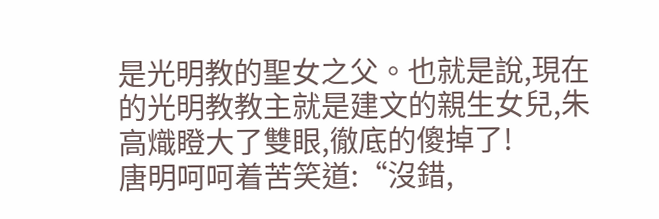是光明教的聖女之父。也就是說,現在的光明教教主就是建文的親生女兒,朱高熾瞪大了雙眼,徹底的傻掉了!
唐明呵呵着苦笑道:“沒錯,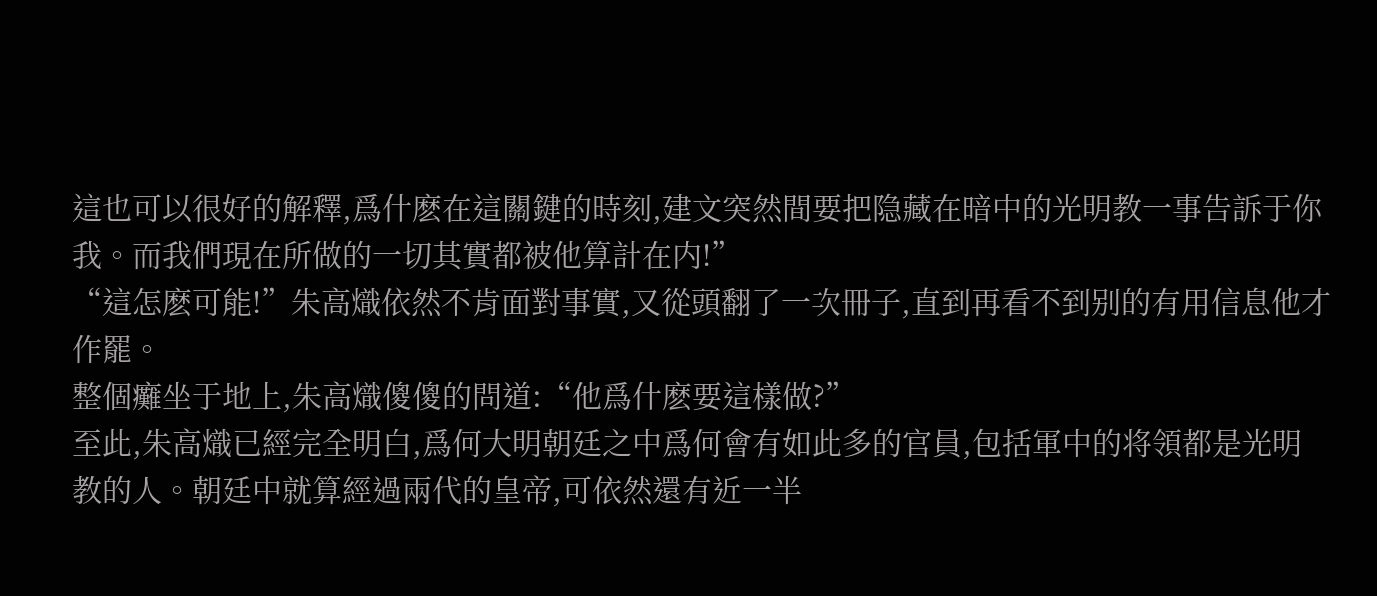這也可以很好的解釋,爲什麽在這關鍵的時刻,建文突然間要把隐藏在暗中的光明教一事告訴于你我。而我們現在所做的一切其實都被他算計在内!”
“這怎麽可能!”朱高熾依然不肯面對事實,又從頭翻了一次冊子,直到再看不到别的有用信息他才作罷。
整個癱坐于地上,朱高熾傻傻的問道:“他爲什麽要這樣做?”
至此,朱高熾已經完全明白,爲何大明朝廷之中爲何會有如此多的官員,包括軍中的将領都是光明教的人。朝廷中就算經過兩代的皇帝,可依然還有近一半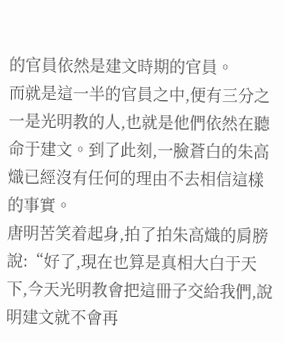的官員依然是建文時期的官員。
而就是這一半的官員之中,便有三分之一是光明教的人,也就是他們依然在聽命于建文。到了此刻,一臉蒼白的朱高熾已經沒有任何的理由不去相信這樣的事實。
唐明苦笑着起身,拍了拍朱高熾的肩膀說:“好了,現在也算是真相大白于天下,今天光明教會把這冊子交給我們,說明建文就不會再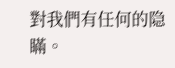對我們有任何的隐瞞。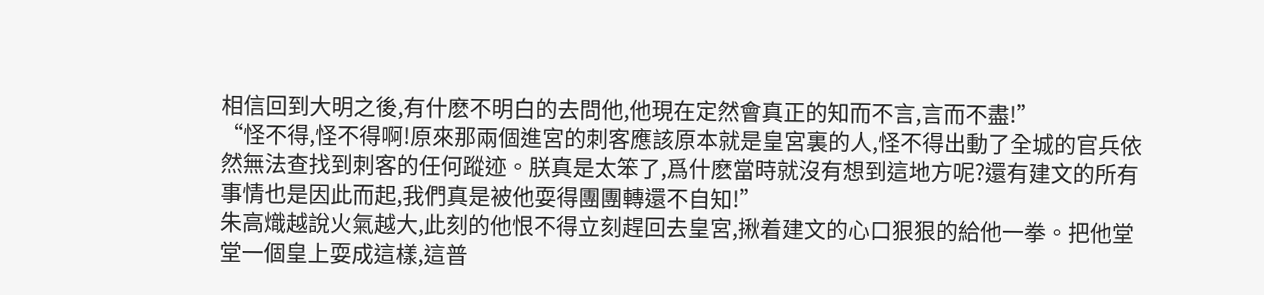相信回到大明之後,有什麽不明白的去問他,他現在定然會真正的知而不言,言而不盡!”
“怪不得,怪不得啊!原來那兩個進宮的刺客應該原本就是皇宮裏的人,怪不得出動了全城的官兵依然無法查找到刺客的任何蹤迹。朕真是太笨了,爲什麽當時就沒有想到這地方呢?還有建文的所有事情也是因此而起,我們真是被他耍得團團轉還不自知!”
朱高熾越說火氣越大,此刻的他恨不得立刻趕回去皇宮,揪着建文的心口狠狠的給他一拳。把他堂堂一個皇上耍成這樣,這普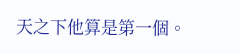天之下他算是第一個。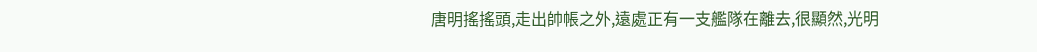唐明搖搖頭,走出帥帳之外,遠處正有一支艦隊在離去,很顯然,光明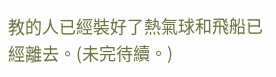教的人已經裝好了熱氣球和飛船已經離去。(未完待續。)